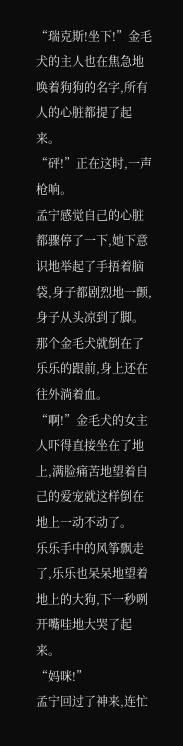“瑞克斯!坐下!”金毛犬的主人也在焦急地唤着狗狗的名字,所有人的心脏都提了起来。
“砰!”正在这时,一声枪响。
孟宁感觉自己的心脏都骤停了一下,她下意识地举起了手捂着脑袋,身子都剧烈地一颤,身子从头凉到了脚。
那个金毛犬就倒在了乐乐的跟前,身上还在往外淌着血。
“啊!”金毛犬的女主人吓得直接坐在了地上,满脸痛苦地望着自己的爱宠就这样倒在地上一动不动了。
乐乐手中的风筝飘走了,乐乐也呆呆地望着地上的大狗,下一秒咧开嘴哇地大哭了起来。
“妈咪!”
孟宁回过了神来,连忙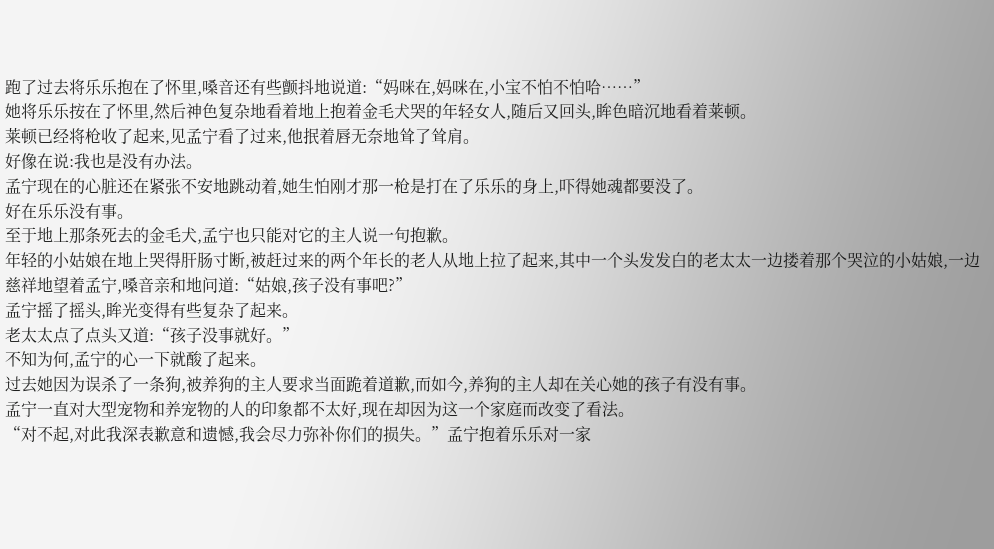跑了过去将乐乐抱在了怀里,嗓音还有些颤抖地说道:“妈咪在,妈咪在,小宝不怕不怕哈……”
她将乐乐按在了怀里,然后神色复杂地看着地上抱着金毛犬哭的年轻女人,随后又回头,眸色暗沉地看着莱顿。
莱顿已经将枪收了起来,见孟宁看了过来,他抿着唇无奈地耸了耸肩。
好像在说:我也是没有办法。
孟宁现在的心脏还在紧张不安地跳动着,她生怕刚才那一枪是打在了乐乐的身上,吓得她魂都要没了。
好在乐乐没有事。
至于地上那条死去的金毛犬,孟宁也只能对它的主人说一句抱歉。
年轻的小姑娘在地上哭得肝肠寸断,被赶过来的两个年长的老人从地上拉了起来,其中一个头发发白的老太太一边搂着那个哭泣的小姑娘,一边慈祥地望着孟宁,嗓音亲和地问道:“姑娘,孩子没有事吧?”
孟宁摇了摇头,眸光变得有些复杂了起来。
老太太点了点头又道:“孩子没事就好。”
不知为何,孟宁的心一下就酸了起来。
过去她因为误杀了一条狗,被养狗的主人要求当面跪着道歉,而如今,养狗的主人却在关心她的孩子有没有事。
孟宁一直对大型宠物和养宠物的人的印象都不太好,现在却因为这一个家庭而改变了看法。
“对不起,对此我深表歉意和遗憾,我会尽力弥补你们的损失。”孟宁抱着乐乐对一家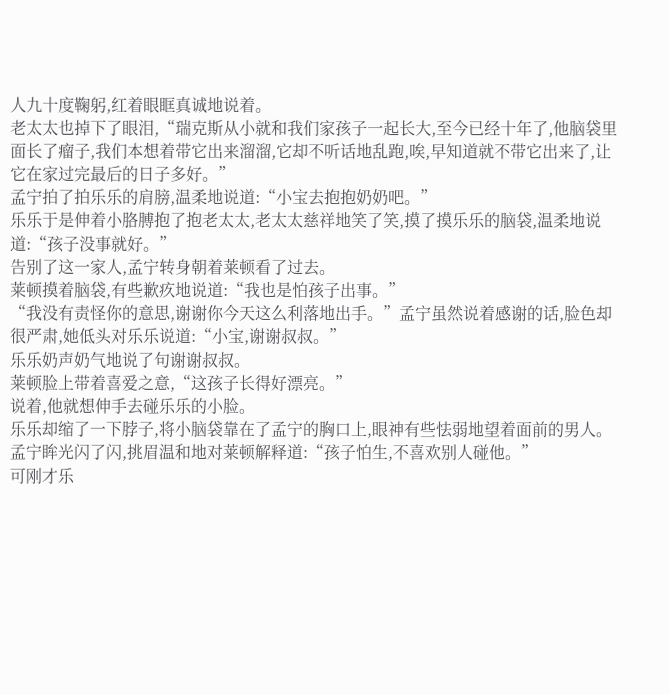人九十度鞠躬,红着眼眶真诚地说着。
老太太也掉下了眼泪,“瑞克斯从小就和我们家孩子一起长大,至今已经十年了,他脑袋里面长了瘤子,我们本想着带它出来溜溜,它却不听话地乱跑,唉,早知道就不带它出来了,让它在家过完最后的日子多好。”
孟宁拍了拍乐乐的肩膀,温柔地说道:“小宝去抱抱奶奶吧。”
乐乐于是伸着小胳膊抱了抱老太太,老太太慈祥地笑了笑,摸了摸乐乐的脑袋,温柔地说道:“孩子没事就好。”
告别了这一家人,孟宁转身朝着莱顿看了过去。
莱顿摸着脑袋,有些歉疚地说道:“我也是怕孩子出事。”
“我没有责怪你的意思,谢谢你今天这么利落地出手。”孟宁虽然说着感谢的话,脸色却很严肃,她低头对乐乐说道:“小宝,谢谢叔叔。”
乐乐奶声奶气地说了句谢谢叔叔。
莱顿脸上带着喜爱之意,“这孩子长得好漂亮。”
说着,他就想伸手去碰乐乐的小脸。
乐乐却缩了一下脖子,将小脑袋靠在了孟宁的胸口上,眼神有些怯弱地望着面前的男人。
孟宁眸光闪了闪,挑眉温和地对莱顿解释道:“孩子怕生,不喜欢别人碰他。”
可刚才乐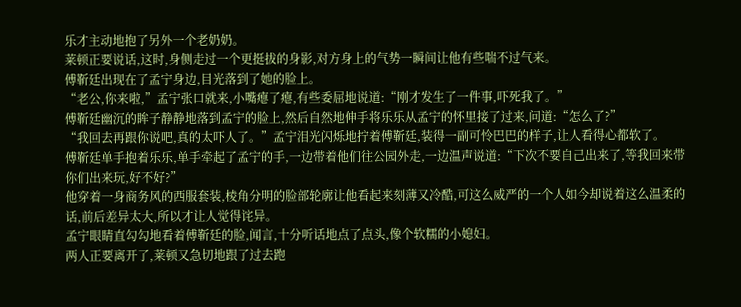乐才主动地抱了另外一个老奶奶。
莱顿正要说话,这时,身侧走过一个更挺拔的身影,对方身上的气势一瞬间让他有些喘不过气来。
傅靳廷出现在了孟宁身边,目光落到了她的脸上。
“老公,你来啦,”孟宁张口就来,小嘴瘪了瘪,有些委屈地说道:“刚才发生了一件事,吓死我了。”
傅靳廷幽沉的眸子静静地落到孟宁的脸上,然后自然地伸手将乐乐从孟宁的怀里接了过来,问道:“怎么了?”
“我回去再跟你说吧,真的太吓人了。”孟宁泪光闪烁地拧着傅靳廷,装得一副可怜巴巴的样子,让人看得心都软了。
傅靳廷单手抱着乐乐,单手牵起了孟宁的手,一边带着他们往公园外走,一边温声说道:“下次不要自己出来了,等我回来带你们出来玩,好不好?”
他穿着一身商务风的西服套装,棱角分明的脸部轮廓让他看起来刻薄又冷酷,可这么威严的一个人如今却说着这么温柔的话,前后差异太大,所以才让人觉得诧异。
孟宁眼睛直勾勾地看着傅靳廷的脸,闻言,十分听话地点了点头,像个软糯的小媳妇。
两人正要离开了,莱顿又急切地跟了过去跑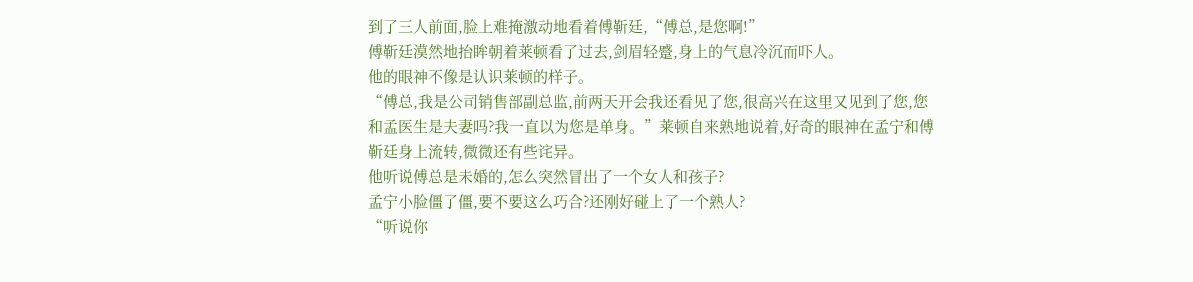到了三人前面,脸上难掩激动地看着傅靳廷,“傅总,是您啊!”
傅靳廷漠然地抬眸朝着莱顿看了过去,剑眉轻蹙,身上的气息冷沉而吓人。
他的眼神不像是认识莱顿的样子。
“傅总,我是公司销售部副总监,前两天开会我还看见了您,很高兴在这里又见到了您,您和孟医生是夫妻吗?我一直以为您是单身。”莱顿自来熟地说着,好奇的眼神在孟宁和傅靳廷身上流转,微微还有些诧异。
他听说傅总是未婚的,怎么突然冒出了一个女人和孩子?
孟宁小脸僵了僵,要不要这么巧合?还刚好碰上了一个熟人?
“听说你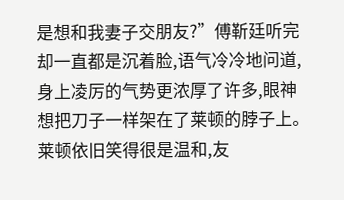是想和我妻子交朋友?”傅靳廷听完却一直都是沉着脸,语气冷冷地问道,身上凌厉的气势更浓厚了许多,眼神想把刀子一样架在了莱顿的脖子上。
莱顿依旧笑得很是温和,友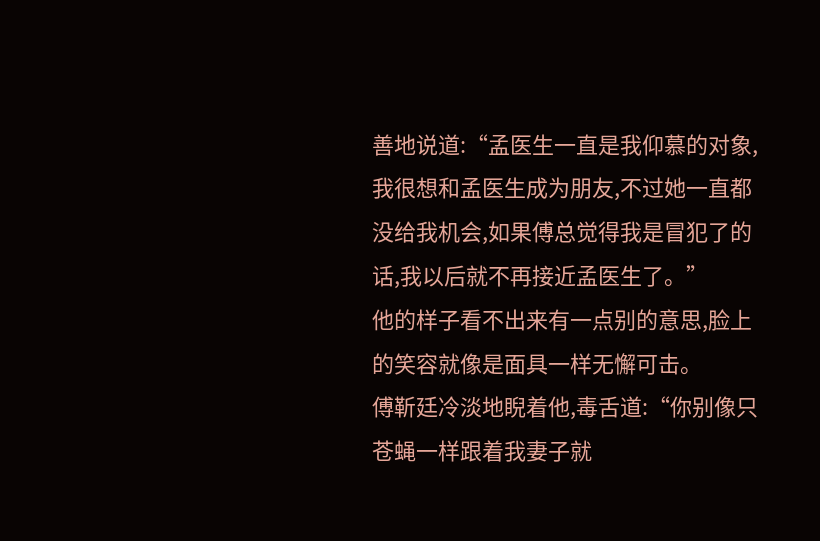善地说道:“孟医生一直是我仰慕的对象,我很想和孟医生成为朋友,不过她一直都没给我机会,如果傅总觉得我是冒犯了的话,我以后就不再接近孟医生了。”
他的样子看不出来有一点别的意思,脸上的笑容就像是面具一样无懈可击。
傅靳廷冷淡地睨着他,毒舌道:“你别像只苍蝇一样跟着我妻子就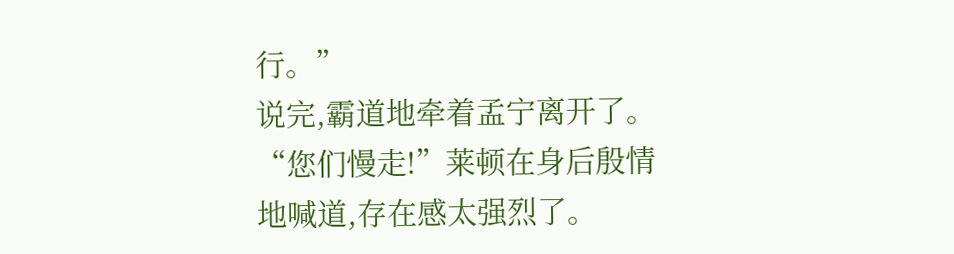行。”
说完,霸道地牵着孟宁离开了。
“您们慢走!”莱顿在身后殷情地喊道,存在感太强烈了。